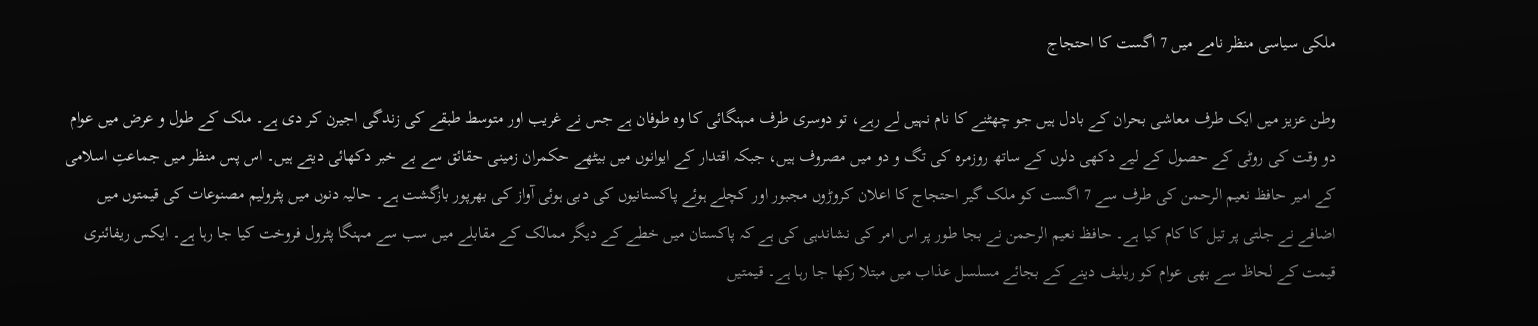ملکی سیاسی منظر نامے میں 7 اگست کا احتجاج

وطن عزیز میں ایک طرف معاشی بحران کے بادل ہیں جو چھٹنے کا نام نہیں لے رہے، تو دوسری طرف مہنگائی کا وہ طوفان ہے جس نے غریب اور متوسط طبقے کی زندگی اجیرن کر دی ہے۔ ملک کے طول و عرض میں عوام دو وقت کی روٹی کے حصول کے لیے دکھی دلوں کے ساتھ روزمرہ کی تگ و دو میں مصروف ہیں، جبکہ اقتدار کے ایوانوں میں بیٹھے حکمران زمینی حقائق سے بے خبر دکھائی دیتے ہیں۔ اس پس منظر میں جماعتِ اسلامی کے امیر حافظ نعیم الرحمن کی طرف سے 7 اگست کو ملک گیر احتجاج کا اعلان کروڑوں مجبور اور کچلے ہوئے پاکستانیوں کی دبی ہوئی آواز کی بھرپور بازگشت ہے۔ حالیہ دنوں میں پٹرولیم مصنوعات کی قیمتوں میں اضافے نے جلتی پر تیل کا کام کیا ہے۔ حافظ نعیم الرحمن نے بجا طور پر اس امر کی نشاندہی کی ہے کہ پاکستان میں خطے کے دیگر ممالک کے مقابلے میں سب سے مہنگا پٹرول فروخت کیا جا رہا ہے۔ ایکس ریفائنری قیمت کے لحاظ سے بھی عوام کو ریلیف دینے کے بجائے مسلسل عذاب میں مبتلا رکھا جا رہا ہے۔ قیمتیں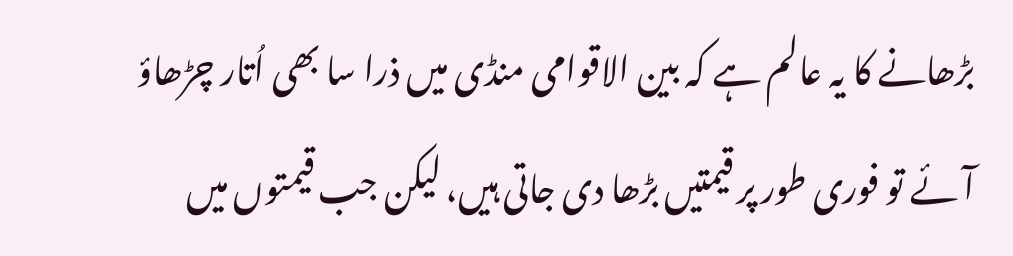بڑھانے کا یہ عالم ہے کہ بین الاقوامی منڈی میں ذرا سا بھی اُتار چڑھاؤ آئے تو فوری طور پر قیمتیں بڑھا دی جاتی ہیں، لیکن جب قیمتوں میں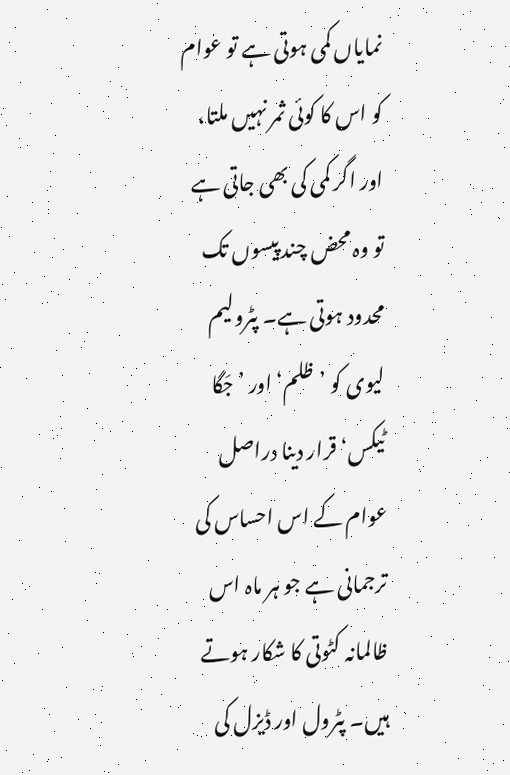نمایاں کمی ہوتی ہے تو عوام کو اس کا کوئی ثمر نہیں ملتا، اور اگر کمی کی بھی جاتی ہے تو وہ محض چند پیسوں تک محدود ہوتی ہے۔ پٹرولیم لیوی کو ’ظلم‘ اور ’جَگا ٹیکس‘ قرار دینا دراصل عوام کے اس احساس کی ترجمانی ہے جو ہر ماہ اس ظالمانہ کٹوتی کا شکار ہوتے ہیں۔ پٹرول اور ڈیزل کی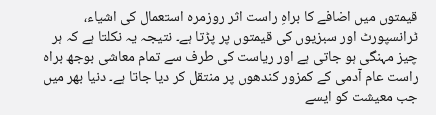قیمتوں میں اضافے کا براہِ راست اثر روزمرہ استعمال کی اشیاء، ٹرانسپورٹ اور سبزیوں کی قیمتوں پر پڑتا ہے۔ نتیجہ یہ نکلتا ہے کہ ہر چیز مہنگی ہو جاتی ہے اور ریاست کی طرف سے تمام معاشی بوجھ براہ راست عام آدمی کے کمزور کندھوں پر منتقل کر دیا جاتا ہے۔ دنیا بھر میں جب معیشت کو ایسے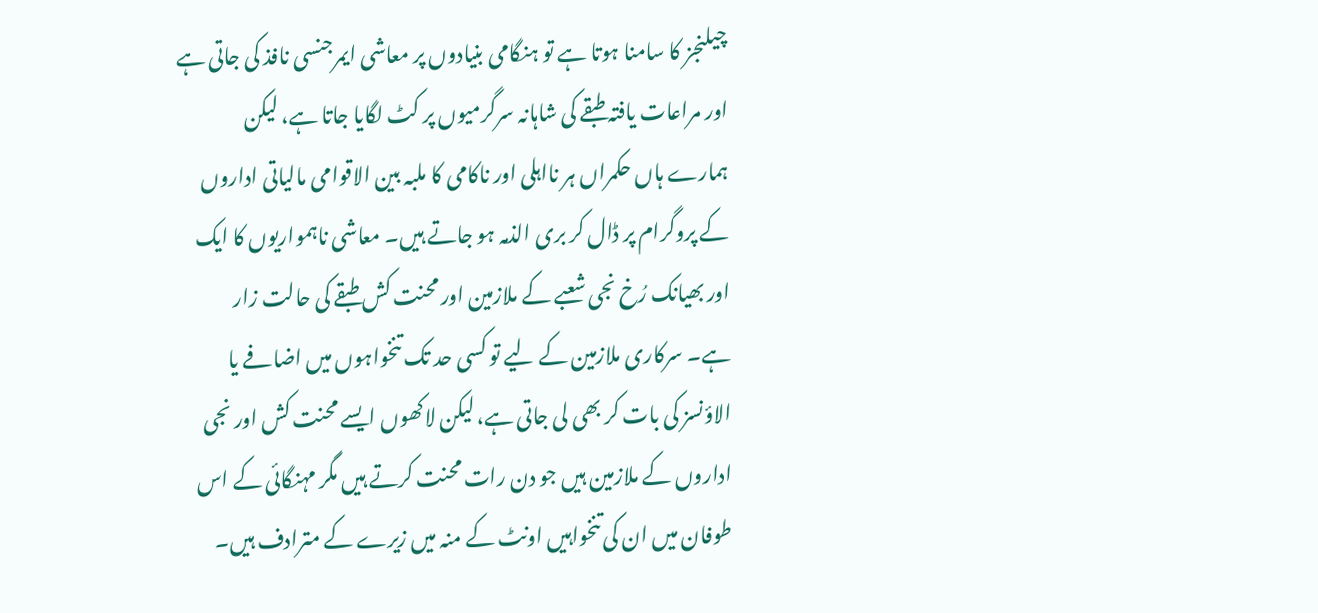چیلنجز کا سامنا ہوتا ہے تو ہنگامی بنیادوں پر معاشی ایمرجنسی نافذ کی جاتی ہے اور مراعات یافتہ طبقے کی شاہانہ سرگرمیوں پر کٹ لگایا جاتا ہے، لیکن ہمارے ہاں حکمراں ہر نااہلی اور ناکامی کا ملبہ بین الاقوامی مالیاتی اداروں کے پروگرام پر ڈال کر بری الذمہ ہو جاتے ہیں۔ معاشی ناہمواریوں کا ایک اور بھیانک رُخ نجی شعبے کے ملازمین اور محنت کش طبقے کی حالت زار ہے۔ سرکاری ملازمین کے لیے تو کسی حد تک تنخواہوں میں اضافے یا الاؤنسز کی بات کر بھی لی جاتی ہے، لیکن لاکھوں ایسے محنت کش اور نجی اداروں کے ملازمین ہیں جو دن رات محنت کرتے ہیں مگر مہنگائی کے اس طوفان میں ان کی تنخواہیں اونٹ کے منہ میں زیرے کے مترادف ہیں۔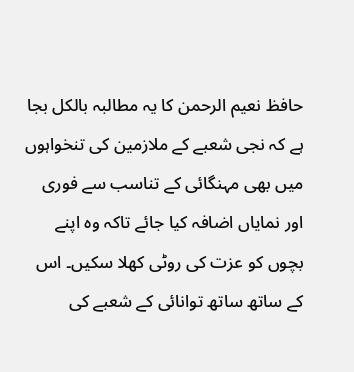حافظ نعیم الرحمن کا یہ مطالبہ بالکل بجا ہے کہ نجی شعبے کے ملازمین کی تنخواہوں میں بھی مہنگائی کے تناسب سے فوری اور نمایاں اضافہ کیا جائے تاکہ وہ اپنے بچوں کو عزت کی روٹی کھلا سکیں۔ اس کے ساتھ ساتھ توانائی کے شعبے کی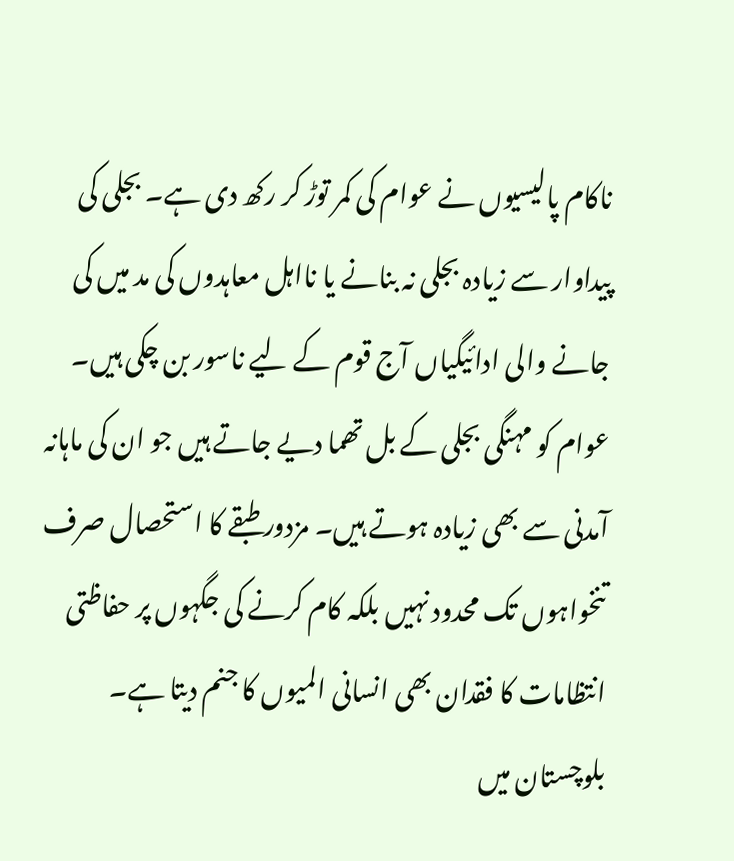ناکام پالیسیوں نے عوام کی کمر توڑ کر رکھ دی ہے۔ بجلی کی پیداوار سے زیادہ بجلی نہ بنانے یا نااہل معاہدوں کی مد میں کی جانے والی ادائیگیاں آج قوم کے لیے ناسور بن چکی ہیں۔ عوام کو مہنگی بجلی کے بل تھما دیے جاتے ہیں جو ان کی ماہانہ آمدنی سے بھی زیادہ ہوتے ہیں۔ مزدور طبقے کا استحصال صرف تنخواہوں تک محدود نہیں بلکہ کام کرنے کی جگہوں پر حفاظتی انتظامات کا فقدان بھی انسانی المیوں کا جنم دیتا ہے۔ بلوچستان میں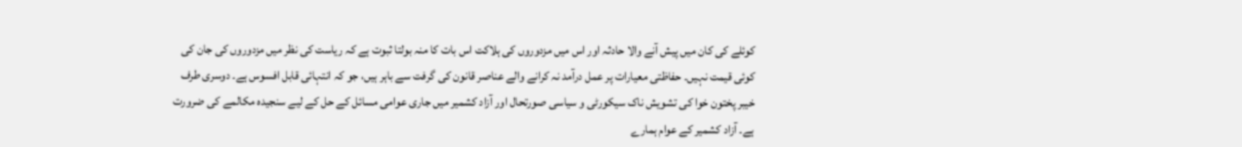کوئلے کی کان میں پیش آنے والا حادثہ اور اس میں مزدوروں کی ہلاکت اس بات کا منہ بولتا ثبوت ہے کہ ریاست کی نظر میں مزدوروں کی جان کی کوئی قیمت نہیں۔ حفاظتی معیارات پر عمل درآمد نہ کرانے والے عناصر قانون کی گرفت سے باہر ہیں، جو کہ انتہائی قابل افسوس ہے۔ دوسری طرف خیبر پختون خوا کی تشویش ناک سیکورٹی و سیاسی صورتحال اور آزاد کشمیر میں جاری عوامی مسائل کے حل کے لیے سنجیدہ مکالمے کی ضرورت ہے۔ آزاد کشمیر کے عوام ہمارے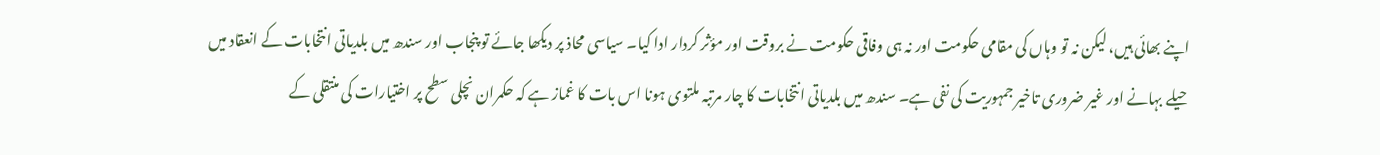اپنے بھائی ہیں، لیکن نہ تو وہاں کی مقامی حکومت اور نہ ہی وفاقی حکومت نے بروقت اور مؤثر کردار ادا کیا۔ سیاسی محاذ پر دیکھا جائے تو پنجاب اور سندھ میں بلدیاتی انتخابات کے انعقاد میں حیلے بہانے اور غیر ضروری تاخیر جمہوریت کی نفی ہے۔ سندھ میں بلدیاتی انتخابات کا چار مرتبہ ملتوی ہونا اس بات کا غماز ہے کہ حکمران نچلی سطح پر اختیارات کی منتقلی کے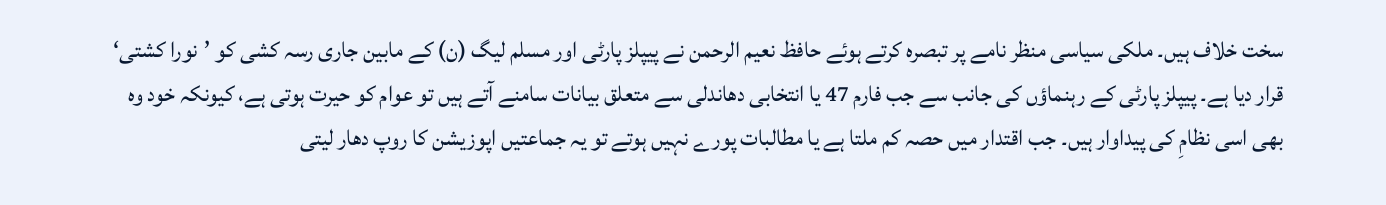سخت خلاف ہیں۔ ملکی سیاسی منظر نامے پر تبصرہ کرتے ہوئے حافظ نعیم الرحمن نے پیپلز پارٹی اور مسلم لیگ (ن) کے مابین جاری رسہ کشی کو ’نورا کشتی‘ قرار دیا ہے۔ پیپلز پارٹی کے رہنماؤں کی جانب سے جب فارم 47 یا انتخابی دھاندلی سے متعلق بیانات سامنے آتے ہیں تو عوام کو حیرت ہوتی ہے، کیونکہ خود وہ بھی اسی نظامِ کی پیداوار ہیں۔ جب اقتدار میں حصہ کم ملتا ہے یا مطالبات پورے نہیں ہوتے تو یہ جماعتیں اپوزیشن کا روپ دھار لیتی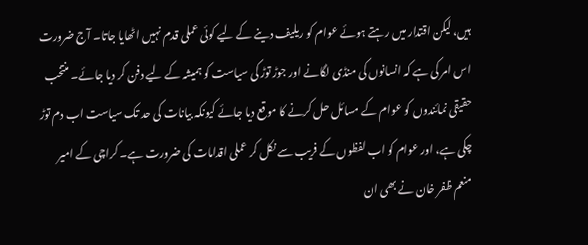ہیں، لیکن اقتدار میں رہتے ہوئے عوام کو ریلیف دینے کے لیے کوئی عملی قدم نہیں اٹھایا جاتا۔ آج ضرورت اس امر کی ہے کہ انسانوں کی منڈی لگانے اور جوڑ توڑ کی سیاست کو ہمیشہ کے لیے دفن کر دیا جائے۔ منتخب حقیقی نمائندوں کو عوام کے مسائل حل کرنے کا موقع دیا جائے کیونکہ بیانات کی حد تک سیاست اب دم توڑ چکی ہے، اور عوام کو اب لفظوں کے فریب سے نکل کر عملی اقدامات کی ضرورت ہے۔ کراچی کے امیر منعم ظفر خان نے بھی ان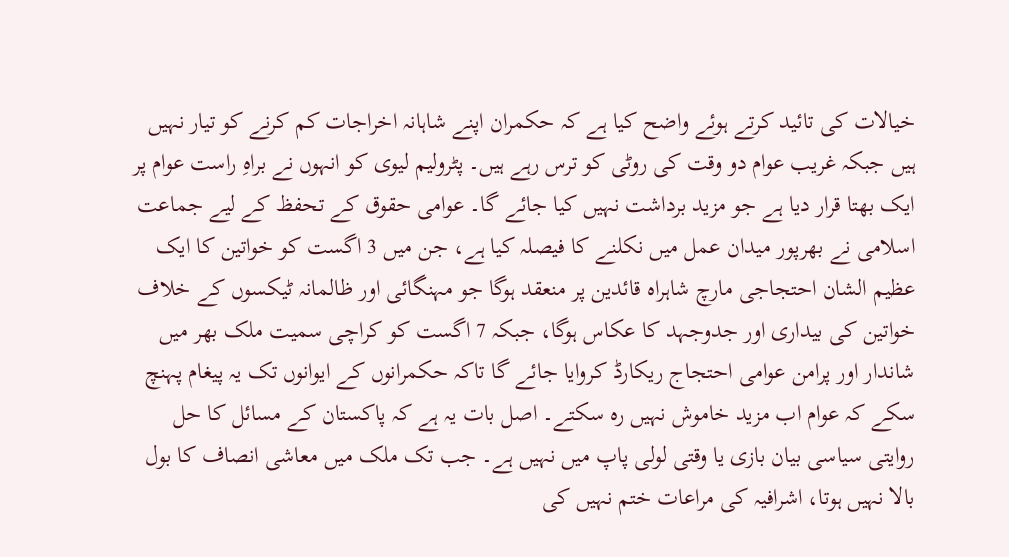خیالات کی تائید کرتے ہوئے واضح کیا ہے کہ حکمران اپنے شاہانہ اخراجات کم کرنے کو تیار نہیں ہیں جبکہ غریب عوام دو وقت کی روٹی کو ترس رہے ہیں۔ پٹرولیم لیوی کو انہوں نے براہِ راست عوام پر ایک بھتا قرار دیا ہے جو مزید برداشت نہیں کیا جائے گا۔ عوامی حقوق کے تحفظ کے لیے جماعت اسلامی نے بھرپور میدان عمل میں نکلنے کا فیصلہ کیا ہے، جن میں 3 اگست کو خواتین کا ایک عظیم الشان احتجاجی مارچ شاہراہ قائدین پر منعقد ہوگا جو مہنگائی اور ظالمانہ ٹیکسوں کے خلاف خواتین کی بیداری اور جدوجہد کا عکاس ہوگا، جبکہ 7 اگست کو کراچی سمیت ملک بھر میں شاندار اور پرامن عوامی احتجاج ریکارڈ کروایا جائے گا تاکہ حکمرانوں کے ایوانوں تک یہ پیغام پہنچ سکے کہ عوام اب مزید خاموش نہیں رہ سکتے۔ اصل بات یہ ہے کہ پاکستان کے مسائل کا حل روایتی سیاسی بیان بازی یا وقتی لولی پاپ میں نہیں ہے۔ جب تک ملک میں معاشی انصاف کا بول بالا نہیں ہوتا، اشرافیہ کی مراعات ختم نہیں کی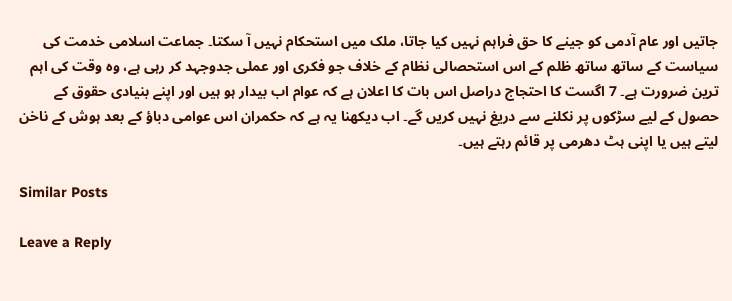جاتیں اور عام آدمی کو جینے کا حق فراہم نہیں کیا جاتا، ملک میں استحکام نہیں آ سکتا۔ جماعت اسلامی خدمت کی سیاست کے ساتھ ساتھ ظلم کے اس استحصالی نظام کے خلاف جو فکری اور عملی جدوجہد کر رہی ہے، وہ وقت کی اہم ترین ضرورت ہے۔ 7 اگست کا احتجاج دراصل اس بات کا اعلان ہے کہ عوام اب بیدار ہو ہیں اور اپنے بنیادی حقوق کے حصول کے لیے سڑکوں پر نکلنے سے دریغ نہیں کریں گے۔ اب دیکھنا یہ ہے کہ حکمران اس عوامی دباؤ کے بعد ہوش کے ناخن لیتے ہیں یا اپنی ہٹ دھرمی پر قائم رہتے ہیں۔

Similar Posts

Leave a Reply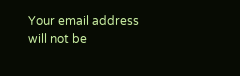Your email address will not be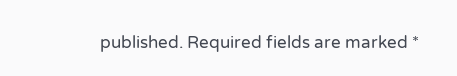published. Required fields are marked *